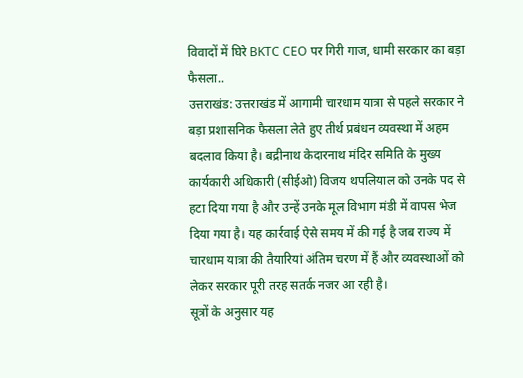विवादों में घिरे BKTC CEO पर गिरी गाज, धामी सरकार का बड़ा फैसला..
उत्तराखंड: उत्तराखंड में आगामी चारधाम यात्रा से पहले सरकार ने बड़ा प्रशासनिक फैसला लेते हुए तीर्थ प्रबंधन व्यवस्था में अहम बदलाव किया है। बद्रीनाथ केदारनाथ मंदिर समिति के मुख्य कार्यकारी अधिकारी (सीईओ) विजय थपलियाल को उनके पद से हटा दिया गया है और उन्हें उनके मूल विभाग मंडी में वापस भेज दिया गया है। यह कार्रवाई ऐसे समय में की गई है जब राज्य में चारधाम यात्रा की तैयारियां अंतिम चरण में हैं और व्यवस्थाओं को लेकर सरकार पूरी तरह सतर्क नजर आ रही है।
सूत्रों के अनुसार यह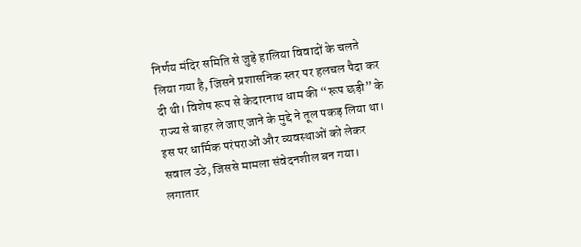निर्णय मंदिर समिति से जुड़े हालिया विवादों के चलते लिया गया है, जिसने प्रशासनिक स्तर पर हलचल पैदा कर दी थी। विशेष रूप से केदारनाथ धाम की “रूप छड़ी” के राज्य से बाहर ले जाए जाने के मुद्दे ने तूल पकड़ लिया था। इस पर धार्मिक परंपराओं और व्यवस्थाओं को लेकर सवाल उठे, जिससे मामला संवेदनशील बन गया। लगातार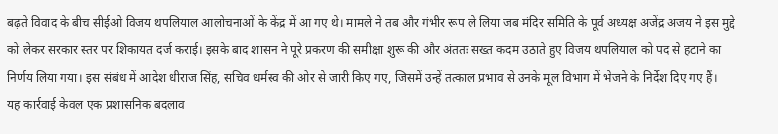बढ़ते विवाद के बीच सीईओ विजय थपलियाल आलोचनाओं के केंद्र में आ गए थे। मामले ने तब और गंभीर रूप ले लिया जब मंदिर समिति के पूर्व अध्यक्ष अजेंद्र अजय ने इस मुद्दे को लेकर सरकार स्तर पर शिकायत दर्ज कराई। इसके बाद शासन ने पूरे प्रकरण की समीक्षा शुरू की और अंततः सख्त कदम उठाते हुए विजय थपलियाल को पद से हटाने का निर्णय लिया गया। इस संबंध में आदेश धीराज सिंह, सचिव धर्मस्व की ओर से जारी किए गए, जिसमें उन्हें तत्काल प्रभाव से उनके मूल विभाग में भेजने के निर्देश दिए गए हैं।
यह कार्रवाई केवल एक प्रशासनिक बदलाव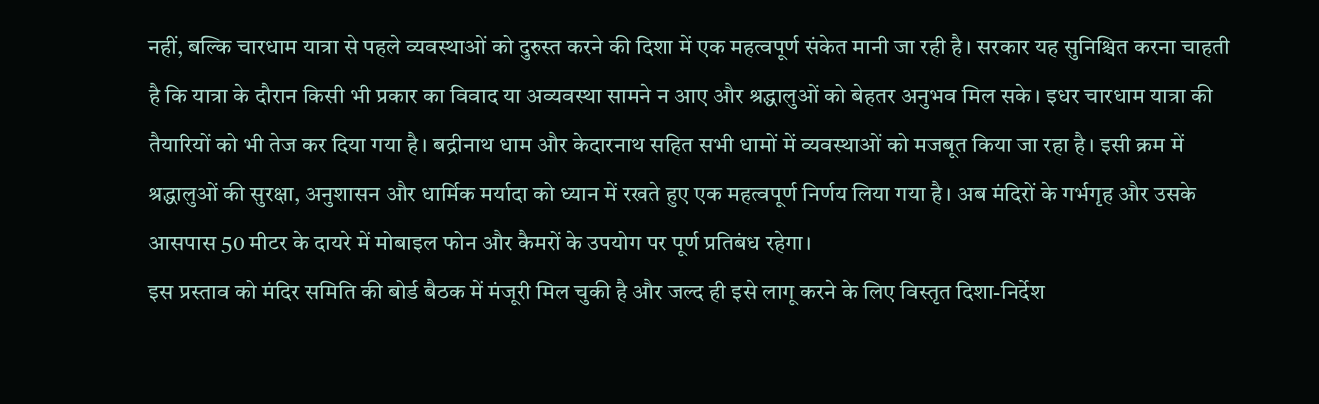नहीं, बल्कि चारधाम यात्रा से पहले व्यवस्थाओं को दुरुस्त करने की दिशा में एक महत्वपूर्ण संकेत मानी जा रही है। सरकार यह सुनिश्चित करना चाहती है कि यात्रा के दौरान किसी भी प्रकार का विवाद या अव्यवस्था सामने न आए और श्रद्धालुओं को बेहतर अनुभव मिल सके। इधर चारधाम यात्रा की तैयारियों को भी तेज कर दिया गया है। बद्रीनाथ धाम और केदारनाथ सहित सभी धामों में व्यवस्थाओं को मजबूत किया जा रहा है। इसी क्रम में श्रद्धालुओं की सुरक्षा, अनुशासन और धार्मिक मर्यादा को ध्यान में रखते हुए एक महत्वपूर्ण निर्णय लिया गया है। अब मंदिरों के गर्भगृह और उसके आसपास 50 मीटर के दायरे में मोबाइल फोन और कैमरों के उपयोग पर पूर्ण प्रतिबंध रहेगा।
इस प्रस्ताव को मंदिर समिति की बोर्ड बैठक में मंजूरी मिल चुकी है और जल्द ही इसे लागू करने के लिए विस्तृत दिशा-निर्देश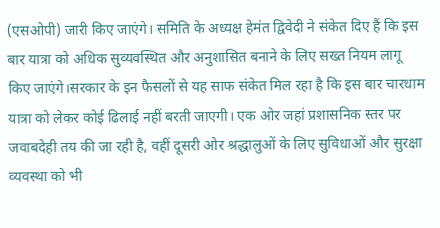(एसओपी) जारी किए जाएंगे। समिति के अध्यक्ष हेमंत द्विवेदी ने संकेत दिए हैं कि इस बार यात्रा को अधिक सुव्यवस्थित और अनुशासित बनाने के लिए सख्त नियम लागू किए जाएंगे।सरकार के इन फैसलों से यह साफ संकेत मिल रहा है कि इस बार चारधाम यात्रा को लेकर कोई ढिलाई नहीं बरती जाएगी। एक ओर जहां प्रशासनिक स्तर पर जवाबदेही तय की जा रही है, वहीं दूसरी ओर श्रद्धालुओं के लिए सुविधाओं और सुरक्षा व्यवस्था को भी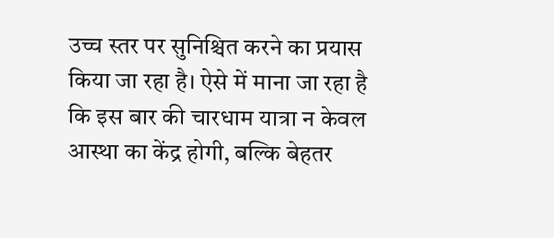उच्च स्तर पर सुनिश्चित करने का प्रयास किया जा रहा है। ऐसे में माना जा रहा है कि इस बार की चारधाम यात्रा न केवल आस्था का केंद्र होगी, बल्कि बेहतर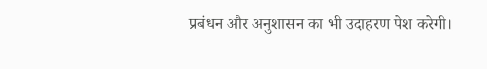प्रबंधन और अनुशासन का भी उदाहरण पेश करेगी।